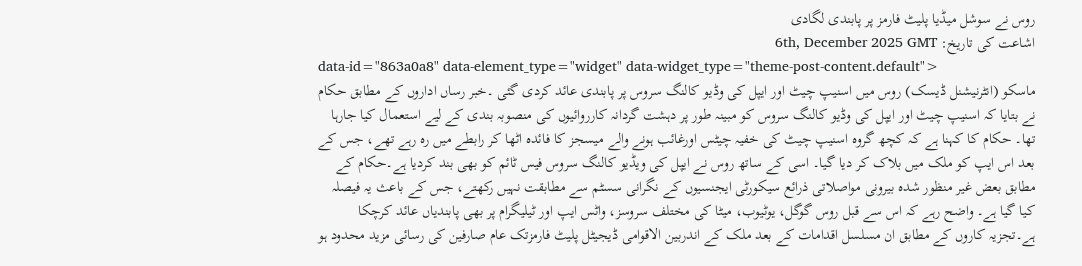روس نے سوشل میڈیا پلیٹ فارمز پر پابندی لگادی
اشاعت کی تاریخ: 6th, December 2025 GMT
data-id="863a0a8" data-element_type="widget" data-widget_type="theme-post-content.default">
ماسکو (انٹرنیشنل ڈیسک) روس میں اسنیپ چیٹ اور ایپل کی وڈیو کالنگ سروس پر پابندی عائد کردی گئی ۔خبر رساں اداروں کے مطابق حکام نے بتایا کہ اسنیپ چیٹ اور ایپل کی وڈیو کالنگ سروس کو مبینہ طور پر دہشت گردانہ کارروائیوں کی منصوبہ بندی کے لیے استعمال کیا جارہا تھا۔ حکام کا کہنا ہے کہ کچھ گروہ اسنیپ چیٹ کی خفیہ چیٹس اورغائب ہونے والے میسجز کا فائدہ اٹھا کر رابطے میں رہ رہے تھے، جس کے بعد اس ایپ کو ملک میں بلاک کر دیا گیا۔ اسی کے ساتھ روس نے ایپل کی ویڈیو کالنگ سروس فیس ٹائم کو بھی بند کردیا ہے۔حکام کے مطابق بعض غیر منظور شدہ بیرونی مواصلاتی ذرائع سیکورٹی ایجنسیوں کے نگرانی سسٹم سے مطابقت نہیں رکھتے، جس کے باعث یہ فیصلہ کیا گیا ہے۔ واضح رہے کہ اس سے قبل روس گوگل، یوٹیوب، میٹا کی مختلف سروسز، واٹس ایپ اور ٹیلیگرام پر بھی پابندیاں عائد کرچکا ہے۔تجزیہ کاروں کے مطابق ان مسلسل اقدامات کے بعد ملک کے اندربین الاقوامی ڈیجیٹل پلیٹ فارمزتک عام صارفین کی رسائی مزید محدود ہو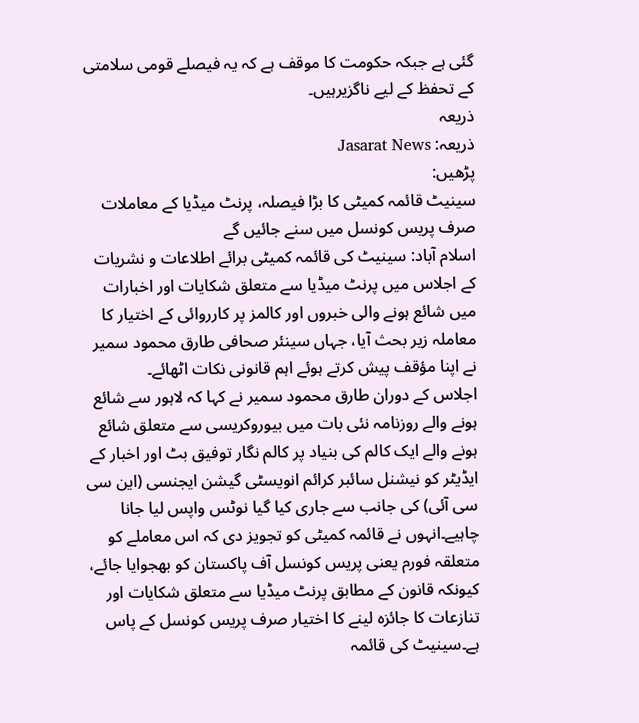گئی ہے جبکہ حکومت کا موقف ہے کہ یہ فیصلے قومی سلامتی کے تحفظ کے لیے ناگزیرہیں۔
ذریعہ
ذریعہ: Jasarat News
پڑھیں:
سینیٹ قائمہ کمیٹی کا بڑا فیصلہ، پرنٹ میڈیا کے معاملات صرف پریس کونسل میں سنے جائیں گے
اسلام آباد: سینیٹ کی قائمہ کمیٹی برائے اطلاعات و نشریات کے اجلاس میں پرنٹ میڈیا سے متعلق شکایات اور اخبارات میں شائع ہونے والی خبروں اور کالمز پر کارروائی کے اختیار کا معاملہ زیر بحث آیا، جہاں سینئر صحافی طارق محمود سمیر نے اپنا مؤقف پیش کرتے ہوئے اہم قانونی نکات اٹھائے۔
اجلاس کے دوران طارق محمود سمیر نے کہا کہ لاہور سے شائع ہونے والے روزنامہ نئی بات میں بیوروکریسی سے متعلق شائع ہونے والے ایک کالم کی بنیاد پر کالم نگار توفیق بٹ اور اخبار کے ایڈیٹر کو نیشنل سائبر کرائم انویسٹی گیشن ایجنسی (این سی سی آئی) کی جانب سے جاری کیا گیا نوٹس واپس لیا جانا چاہیے۔انہوں نے قائمہ کمیٹی کو تجویز دی کہ اس معاملے کو متعلقہ فورم یعنی پریس کونسل آف پاکستان کو بھجوایا جائے، کیونکہ قانون کے مطابق پرنٹ میڈیا سے متعلق شکایات اور تنازعات کا جائزہ لینے کا اختیار صرف پریس کونسل کے پاس ہے۔سینیٹ کی قائمہ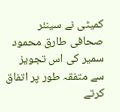کمیٹی نے سینئر صحافی طارق محمود سمیر کی اس تجویز سے متفقہ طور پر اتفاق کرتے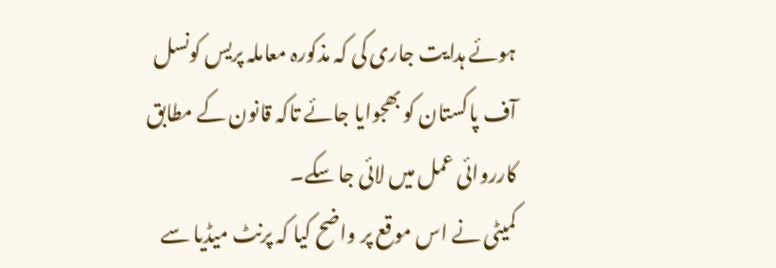ہوئے ہدایت جاری کی کہ مذکورہ معاملہ پریس کونسل آف پاکستان کو بھجوایا جائے تاکہ قانون کے مطابق کارروائی عمل میں لائی جا سکے۔
کمیٹی نے اس موقع پر واضح کیا کہ پرنٹ میڈیا سے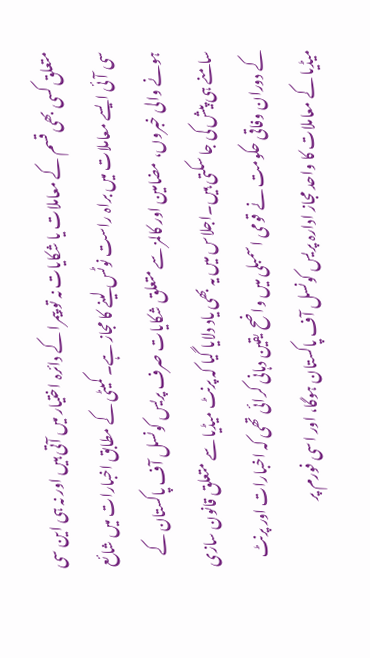متعلق کسی بھی قسم کے معاملات یا شکایات نہ تو پیمرا کے دائرہ اختیار میں آتی ہیں اور نہ ہی این سی سی آئی ایسے معاملات میں براہ راست نوٹس لینے کا مجاز ہے۔ کمیٹی کے مطابق اخبارات میں شائع ہونے والی خبروں، مضامین اور کالمز سے متعلق شکایات صرف پریس کونسل آف پاکستان کے سامنے ہی پیش کی جا سکتی ہیں۔اجلاس میں یہ بھی یاد دلایا گیا کہ پرنٹ میڈیا سے متعلق قانون سازی کے دوران وفاقی حکومت نے قومی اسمبلی میں واضح یقین دہانی کرائی تھی کہ اخبارات اور پرنٹ میڈیا کے معاملات کا واحد مجاز ادارہ پریس کونسل آف پاکستان ہوگا، اور اسی فورم پر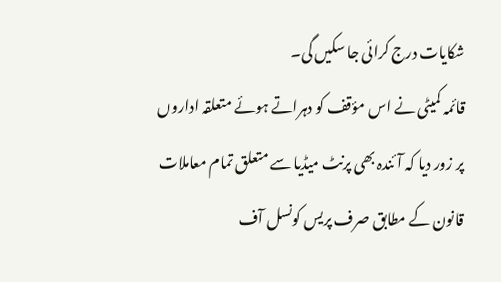شکایات درج کرائی جا سکیں گی۔
قائمہ کمیٹی نے اس مؤقف کو دہراتے ہوئے متعلقہ اداروں پر زور دیا کہ آئندہ بھی پرنٹ میڈیا سے متعلق تمام معاملات قانون کے مطابق صرف پریس کونسل آف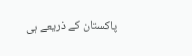پاکستان کے ذریعے ہی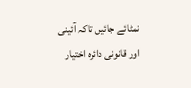نمٹائے جائیں تاکہ آئینی اور قانونی دائرہ اختیار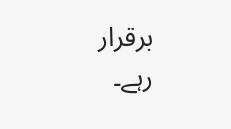برقرار رہے۔